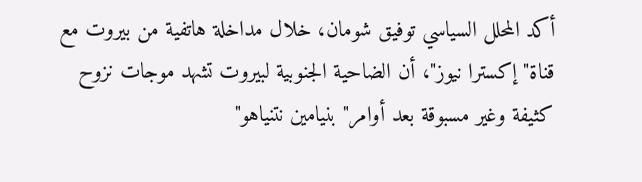أكد المحلل السياسي توفيق شومان، خلال مداخلة هاتفية من بيروت مع قناة" إكسترا نيوز"، أن الضاحية الجنوبية لبيروت تشهد موجات نزوح كثيفة وغير مسبوقة بعد أوامر" بنيامين نتنياهو"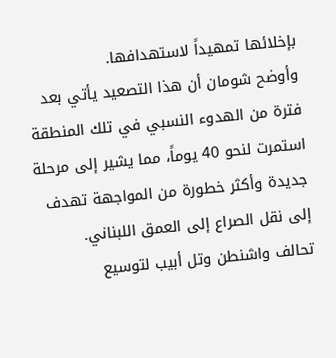بإخلائها تمهيداً لاستهدافها.
وأوضح شومان أن هذا التصعيد يأتي بعد فترة من الهدوء النسبي في تلك المنطقة استمرت لنحو 40 يوماً، مما يشير إلى مرحلة جديدة وأكثر خطورة من المواجهة تهدف إلى نقل الصراع إلى العمق اللبناني.
تحالف واشنطن وتل أبيب لتوسيع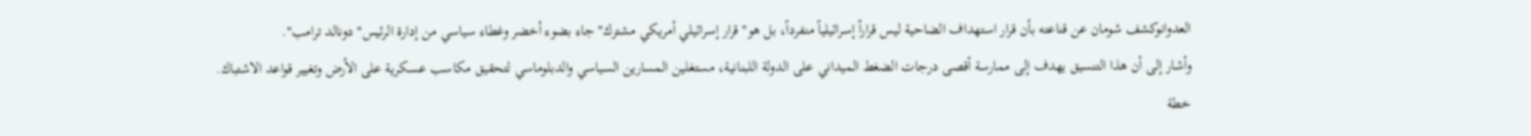العدوانوكشف شومان عن قناعته بأن قرار استهداف الضاحية ليس قراراً إسرائيلياً منفرداً، بل هو" قرار إسرائيلي أمريكي مشترك" جاء بضوء أخضر وغطاء سياسي من إدارة الرئيس" دونالد ترامب".
وأشار إلى أن هذا التنسيق يهدف إلى ممارسة أقصى درجات الضغط الميداني على الدولة اللبنانية، مستغلين المسارين السياسي والدبلوماسي لتحقيق مكاسب عسكرية على الأرض وتغيير قواعد الاشتباك.
خطة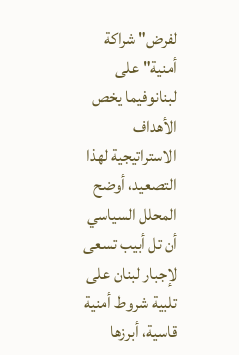لفرض" شراكة أمنية" على لبنانوفيما يخص الأهداف الاستراتيجية لهذا التصعيد، أوضح المحلل السياسي أن تل أبيب تسعى لإجبار لبنان على تلبية شروط أمنية قاسية، أبرزها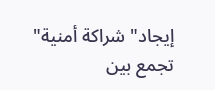إيجاد" شراكة أمنية" تجمع بين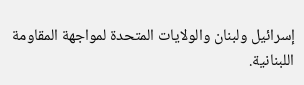إسرائيل ولبنان والولايات المتحدة لمواجهة المقاومة اللبنانية.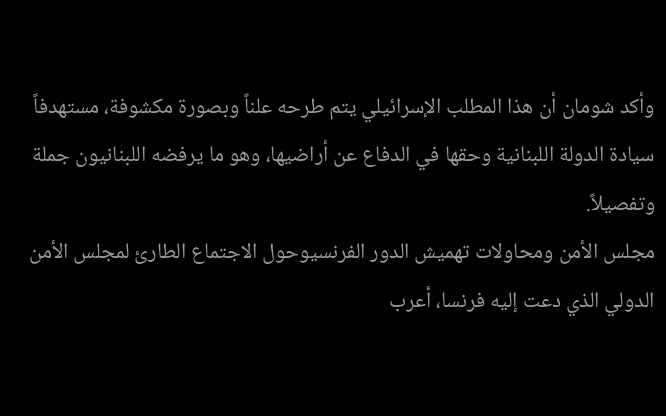وأكد شومان أن هذا المطلب الإسرائيلي يتم طرحه علناً وبصورة مكشوفة، مستهدفاً سيادة الدولة اللبنانية وحقها في الدفاع عن أراضيها، وهو ما يرفضه اللبنانيون جملة وتفصيلاً.
مجلس الأمن ومحاولات تهميش الدور الفرنسيوحول الاجتماع الطارئ لمجلس الأمن الدولي الذي دعت إليه فرنسا، أعرب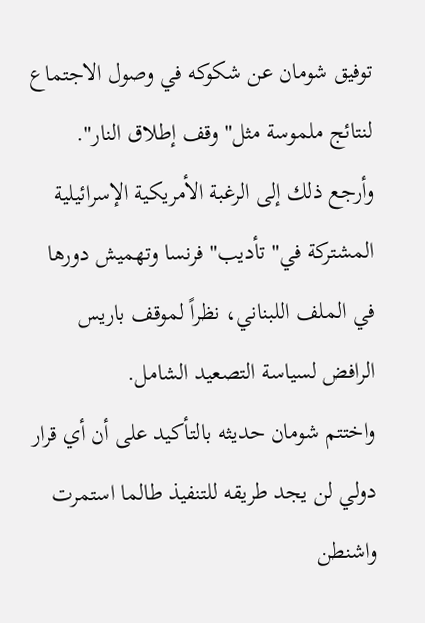توفيق شومان عن شكوكه في وصول الاجتماع لنتائج ملموسة مثل" وقف إطلاق النار".
وأرجع ذلك إلى الرغبة الأمريكية الإسرائيلية المشتركة في" تأديب" فرنسا وتهميش دورها في الملف اللبناني، نظراً لموقف باريس الرافض لسياسة التصعيد الشامل.
واختتم شومان حديثه بالتأكيد على أن أي قرار دولي لن يجد طريقه للتنفيذ طالما استمرت واشنطن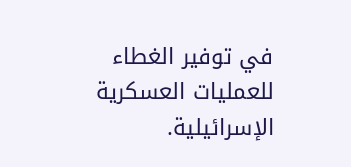في توفير الغطاء للعمليات العسكرية الإسرائيلية.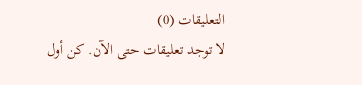التعليقات (0)
لا توجد تعليقات حتى الآن. كن أول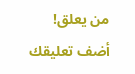من يعلق!
أضف تعليقك